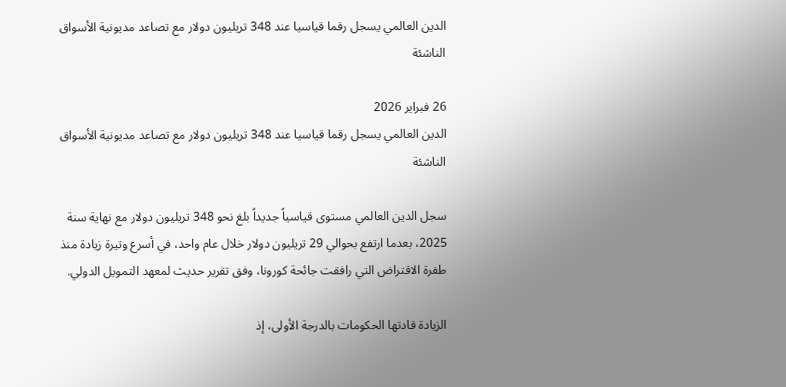الدين العالمي يسجل رقما قياسيا عند 348 تريليون دولار مع تصاعد مديونية الأسواق الناشئة

26 فبراير 2026
الدين العالمي يسجل رقما قياسيا عند 348 تريليون دولار مع تصاعد مديونية الأسواق الناشئة

سجل الدين العالمي مستوى قياسياً جديداً بلغ نحو 348 تريليون دولار مع نهاية سنة 2025، بعدما ارتفع بحوالي 29 تريليون دولار خلال عام واحد، في أسرع وتيرة زيادة منذ طفرة الاقتراض التي رافقت جائحة كورونا، وفق تقرير حديث لمعهد التمويل الدولي.

الزيادة قادتها الحكومات بالدرجة الأولى، إذ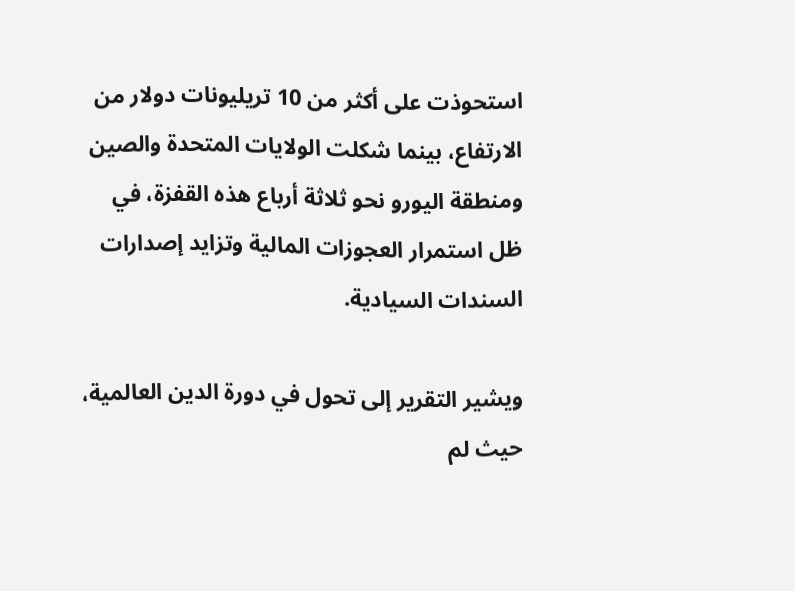استحوذت على أكثر من 10 تريليونات دولار من الارتفاع، بينما شكلت الولايات المتحدة والصين ومنطقة اليورو نحو ثلاثة أرباع هذه القفزة، في ظل استمرار العجوزات المالية وتزايد إصدارات السندات السيادية.

ويشير التقرير إلى تحول في دورة الدين العالمية، حيث لم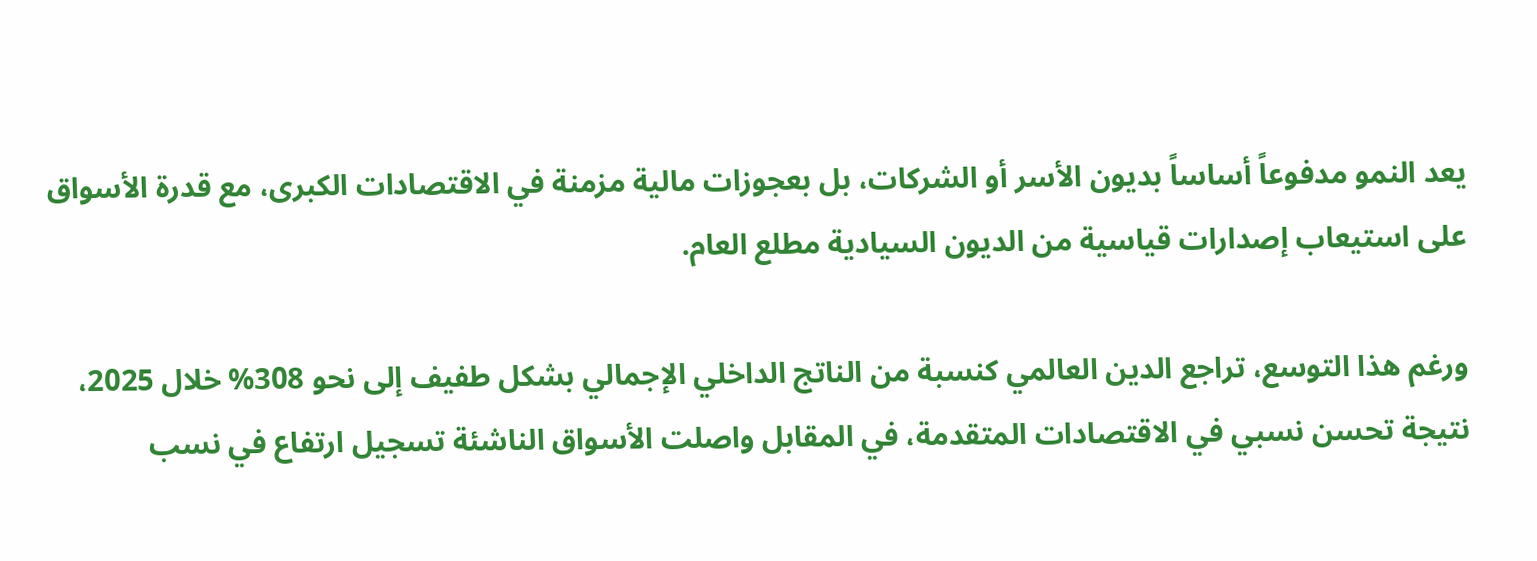يعد النمو مدفوعاً أساساً بديون الأسر أو الشركات، بل بعجوزات مالية مزمنة في الاقتصادات الكبرى، مع قدرة الأسواق على استيعاب إصدارات قياسية من الديون السيادية مطلع العام.

ورغم هذا التوسع، تراجع الدين العالمي كنسبة من الناتج الداخلي الإجمالي بشكل طفيف إلى نحو 308% خلال 2025، نتيجة تحسن نسبي في الاقتصادات المتقدمة، في المقابل واصلت الأسواق الناشئة تسجيل ارتفاع في نسب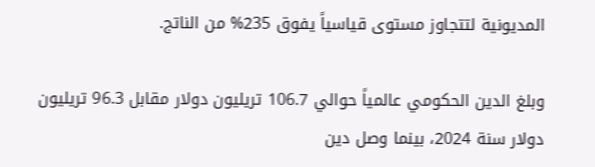المديونية لتتجاوز مستوى قياسياً يفوق 235% من الناتج.

وبلغ الدين الحكومي عالمياً حوالي 106.7 تريليون دولار مقابل 96.3 تريليون دولار سنة 2024، بينما وصل دين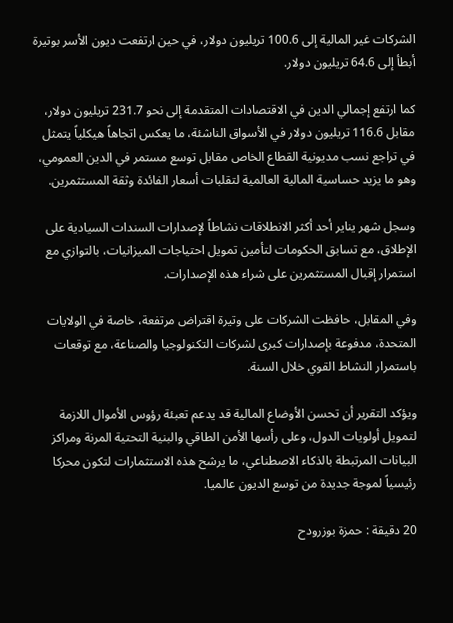الشركات غير المالية إلى 100.6 تريليون دولار، في حين ارتفعت ديون الأسر بوتيرة أبطأ إلى 64.6 تريليون دولار.

كما ارتفع إجمالي الدين في الاقتصادات المتقدمة إلى نحو 231.7 تريليون دولار، مقابل 116.6 تريليون دولار في الأسواق الناشئة، ما يعكس اتجاهاً هيكلياً يتمثل في تراجع نسب مديونية القطاع الخاص مقابل توسع مستمر في الدين العمومي، وهو ما يزيد حساسية المالية العالمية لتقلبات أسعار الفائدة وثقة المستثمرين.

وسجل شهر يناير أحد أكثر الانطلاقات نشاطاً لإصدارات السندات السيادية على الإطلاق، مع تسابق الحكومات لتأمين تمويل احتياجات الميزانيات، بالتوازي مع استمرار إقبال المستثمرين على شراء هذه الإصدارات.

وفي المقابل، حافظت الشركات على وتيرة اقتراض مرتفعة، خاصة في الولايات المتحدة، مدفوعة بإصدارات كبرى لشركات التكنولوجيا والصناعة، مع توقعات باستمرار النشاط القوي خلال السنة.

ويؤكد التقرير أن تحسن الأوضاع المالية قد يدعم تعبئة رؤوس الأموال اللازمة لتمويل أولويات الدول، وعلى رأسها الأمن الطاقي والبنية التحتية المرنة ومراكز البيانات المرتبطة بالذكاء الاصطناعي، ما يرشح هذه الاستثمارات لتكون محركا رئيسياً لموجة جديدة من توسع الديون عالميا.

20 دقيقة : حمزة بوزرودح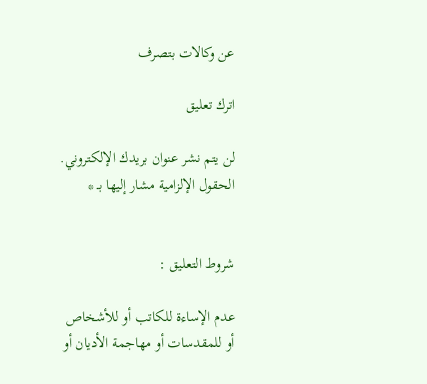عن وكالات بتصرف

اترك تعليق

لن يتم نشر عنوان بريدك الإلكتروني. الحقول الإلزامية مشار إليها بـ *


شروط التعليق :

عدم الإساءة للكاتب أو للأشخاص أو للمقدسات أو مهاجمة الأديان أو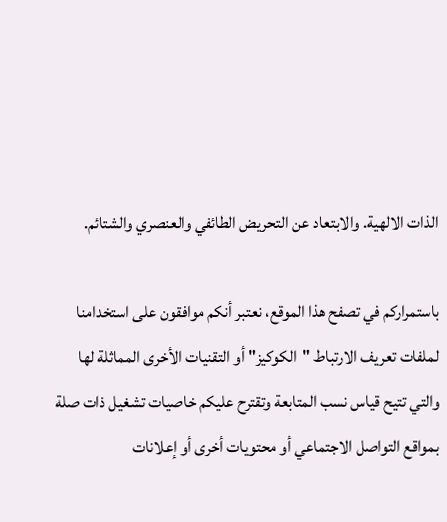الذات الالهية. والابتعاد عن التحريض الطائفي والعنصري والشتائم.

باستمراركم في تصفح هذا الموقع، نعتبر أنكم موافقون على استخدامنا لملفات تعريف الارتباط "الكوكيز" أو التقنيات الأخرى المماثلة لها والتي تتيح قياس نسب المتابعة وتقترح عليكم خاصيات تشغيل ذات صلة بمواقع التواصل الاجتماعي أو محتويات أخرى أو إعلانات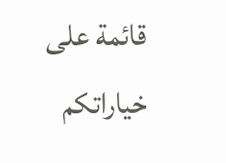قائمة على خياراتكم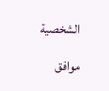الشخصية

موافق